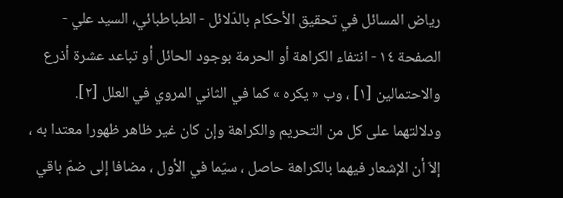رياض المسائل في تحقيق الأحكام بالدّلائل - الطباطبائي، السيد علي - الصفحة ١٤ - انتفاء الكراهة أو الحرمة بوجود الحائل أو تباعد عشرة أذرع
والاحتمالين [١] ، وب « يكره » كما في الثاني المروي في العلل [٢].
ودلالتهما على كل من التحريم والكراهة وإن كان غير ظاهر ظهورا معتدا به ، إلاّ أن الإشعار فيهما بالكراهة حاصل ، سيّما في الأول ، مضافا إلى ضمّ باقي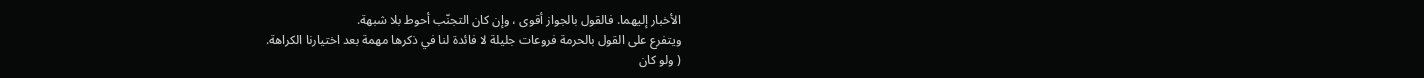الأخبار إليهما. فالقول بالجواز أقوى ، وإن كان التجنّب أحوط بلا شبهة.
ويتفرع على القول بالحرمة فروعات جليلة لا فائدة لنا في ذكرها مهمة بعد اختيارنا الكراهة.
( ولو كان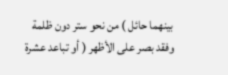بينهما حائل ) من نحو ستر دون ظلمة وفقد بصر على الأظهر ( أو تباعد عشرة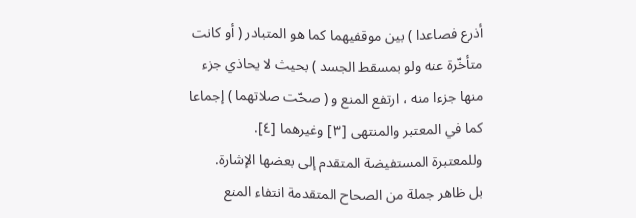أذرع فصاعدا ) بين موقفيهما كما هو المتبادر ( أو كانت متأخّرة عنه ولو بمسقط الجسد ) بحيث لا يحاذي جزء منها جزءا منه ، ارتفع المنع و ( صحّت صلاتهما ) إجماعا كما في المعتبر والمنتهى [٣] وغيرهما [٤].
وللمعتبرة المستفيضة المتقدم إلى بعضها الإشارة.
بل ظاهر جملة من الصحاح المتقدمة انتفاء المنع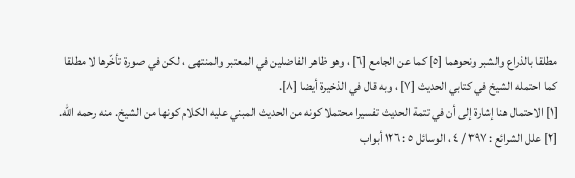مطلقا بالذراع والشبر ونحوهما [٥] كما عن الجامع [٦] ، وهو ظاهر الفاضلين في المعتبر والمنتهى ، لكن في صورة تأخّرها لا مطلقا كما احتمله الشيخ في كتابي الحديث [٧] ، وبه قال في الذخيرة أيضا [٨].
[١] الاحتمال هنا إشارة إلى أن في تتمة الحديث تفسيرا محتملا كونه من الحديث المبني عليه الكلام كونها من الشيخ. منه رحمه الله.
[٢] علل الشرائع : ٣٩٧ / ٤ ، الوسائل ٥ : ١٢٦ أبواب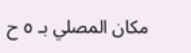مكان المصلي بـ ٥ ح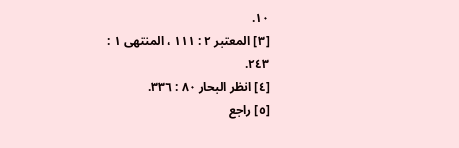١٠.
[٣] المعتبر ٢ : ١١١ ، المنتهى ١ : ٢٤٣.
[٤] انظر البحار ٨٠ : ٣٣٦.
[٥] راجع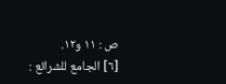ص : ١١ و١٢.
[٦] الجامع للشرائع :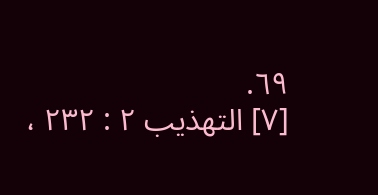٦٩.
[٧] التهذيب ٢ : ٢٣٢ ،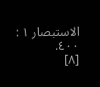الاستبصار ١ : ٤٠٠.
[٨]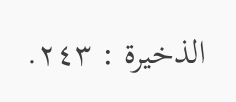الذخيرة : ٢٤٣.